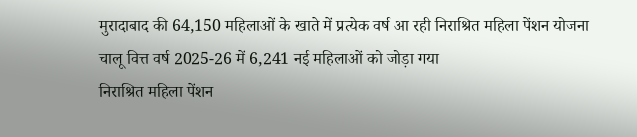मुरादाबाद की 64,150 महिलाओं के खाते में प्रत्येक वर्ष आ रही निराश्रित महिला पेंशन योजना
चालू वित्त वर्ष 2025-26 में 6,241 नई महिलाओं को जोड़ा गया
निराश्रित महिला पेंशन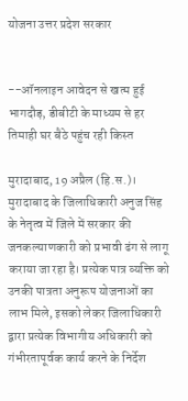योजना उत्तर प्रदेश सरकार


--ऑनलाइन आवेदन से खत्म हुई भागदौड़, डीबीटी के माध्यम से हर तिमाही घर बैठे पहुंच रही किस्त

मुरादाबाद, 19 अप्रैल (हि.स.)। मुरादाबाद के जिलाधिकारी अनुज सिंह के नेतृत्व में जिले में सरकार की जनकल्याणकारी को प्रभावी ढंग से लागू कराया जा रहा है। प्रत्येक पात्र व्यक्ति को उनकी पात्रता अनुरूप योजनाओं का लाभ मिले, इसको लेकर जिलाधिकारी द्वारा प्रत्येक विभागीय अधिकारी को गंभीरतापूर्वक कार्य करने के निर्देश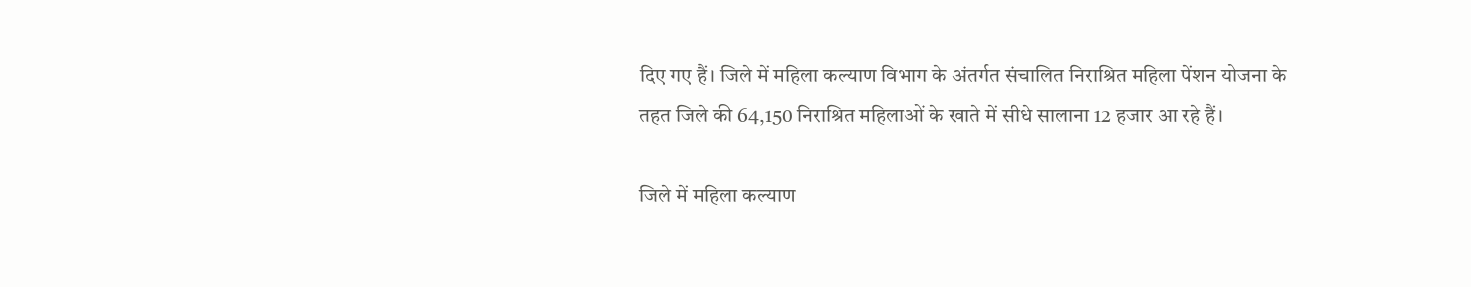दिए गए हैं। जिले में महिला कल्याण विभाग के अंतर्गत संचालित निराश्रित महिला पेंशन योजना के तहत जिले की 64,150 निराश्रित महिलाओं के खाते में सीधे सालाना 12 हजार आ रहे हैं।

जिले में महिला कल्याण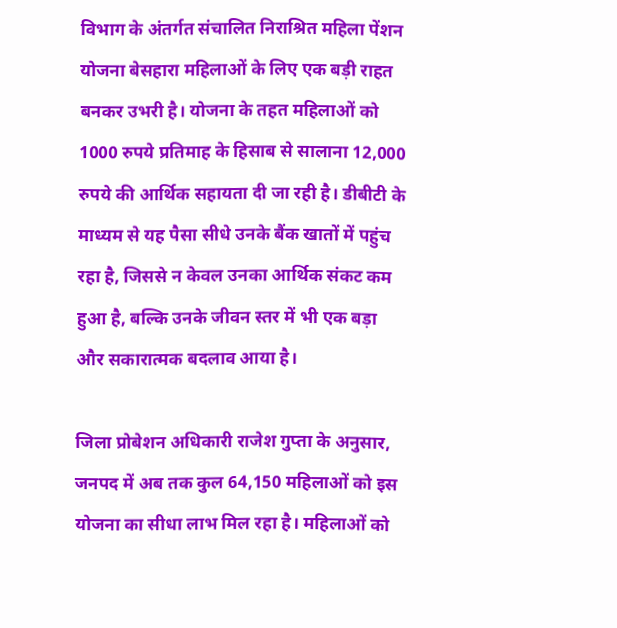विभाग के अंतर्गत संचालित निराश्रित महिला पेंशन योजना बेसहारा महिलाओं के लिए एक बड़ी राहत बनकर उभरी है। योजना के तहत महिलाओं को 1000 रुपये प्रतिमाह के हिसाब से सालाना 12,000 रुपये की आर्थिक सहायता दी जा रही है। डीबीटी के माध्यम से यह पैसा सीधे उनके बैंक खातों में पहुंच रहा है, जिससे न केवल उनका आर्थिक संकट कम हुआ है, बल्कि उनके जीवन स्तर में भी एक बड़ा और सकारात्मक बदलाव आया है।

जिला प्रोबेशन अधिकारी राजेश गुप्ता के अनुसार, जनपद में अब तक कुल 64,150 महिलाओं को इस योजना का सीधा लाभ मिल रहा है। महिलाओं को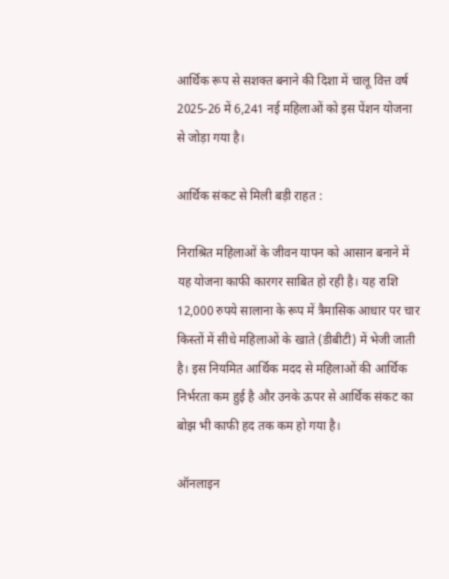आर्थिक रूप से सशक्त बनाने की दिशा में चालू वित्त वर्ष 2025-26 में 6,241 नई महिलाओं को इस पेंशन योजना से जोड़ा गया है।

आर्थिक संकट से मिली बड़ी राहत :

निराश्रित महिलाओं के जीवन यापन को आसान बनाने में यह योजना काफी कारगर साबित हो रही है। यह राशि 12,000 रुपये सालाना के रूप में त्रैमासिक आधार पर चार किस्तों में सीधे महिलाओं के खाते (डीबीटी) में भेजी जाती है। इस नियमित आर्थिक मदद से महिलाओं की आर्थिक निर्भरता कम हुई है और उनके ऊपर से आर्थिक संकट का बोझ भी काफी हद तक कम हो गया है।

ऑनलाइन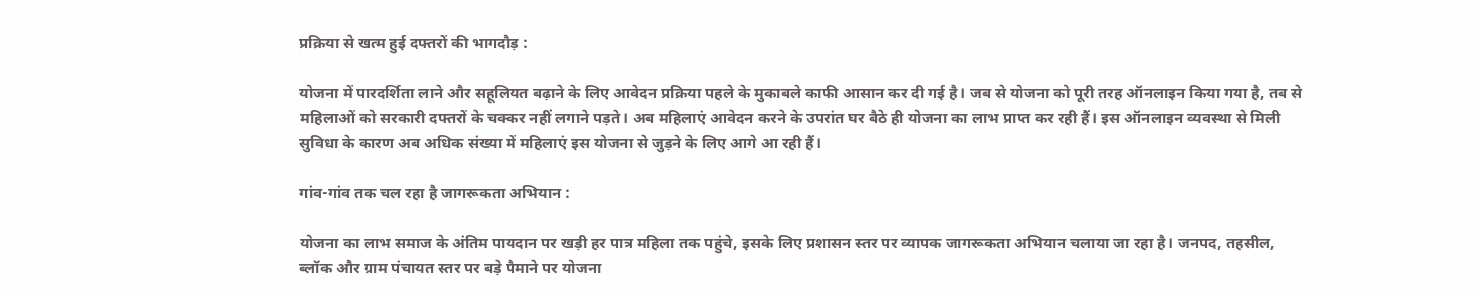प्रक्रिया से खत्म हुई दफ्तरों की भागदौड़ :

योजना में पारदर्शिता लाने और सहूलियत बढ़ाने के लिए आवेदन प्रक्रिया पहले के मुकाबले काफी आसान कर दी गई है। जब से योजना को पूरी तरह ऑनलाइन किया गया है, तब से महिलाओं को सरकारी दफ्तरों के चक्कर नहीं लगाने पड़ते। अब महिलाएं आवेदन करने के उपरांत घर बैठे ही योजना का लाभ प्राप्त कर रही हैं। इस ऑनलाइन व्यवस्था से मिली सुविधा के कारण अब अधिक संख्या में महिलाएं इस योजना से जुड़ने के लिए आगे आ रही हैं।

गांव-गांव तक चल रहा है जागरूकता अभियान :

योजना का लाभ समाज के अंतिम पायदान पर खड़ी हर पात्र महिला तक पहुंचे, इसके लिए प्रशासन स्तर पर व्यापक जागरूकता अभियान चलाया जा रहा है। जनपद, तहसील, ब्लॉक और ग्राम पंचायत स्तर पर बड़े पैमाने पर योजना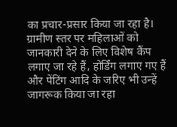का प्रचार-प्रसार किया जा रहा है। ग्रामीण स्तर पर महिलाओं को जानकारी देने के लिए विशेष कैंप लगाए जा रहे हैं, होर्डिंग लगाए गए हैं और पेंटिंग आदि के जरिए भी उन्हें जागरूक किया जा रहा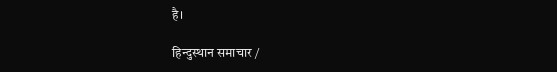है।

हिन्दुस्थान समाचार /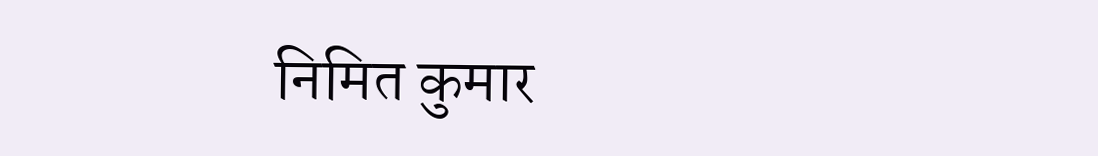निमित कुमार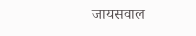जायसवाल